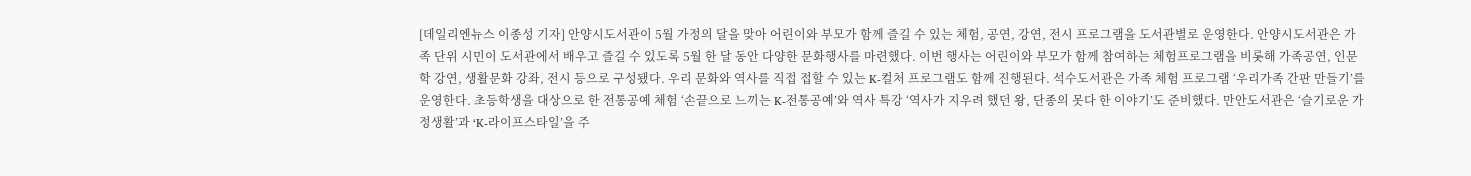[데일리엔뉴스 이종성 기자] 안양시도서관이 5월 가정의 달을 맞아 어린이와 부모가 함께 즐길 수 있는 체험, 공연, 강연, 전시 프로그램을 도서관별로 운영한다. 안양시도서관은 가족 단위 시민이 도서관에서 배우고 즐길 수 있도록 5월 한 달 동안 다양한 문화행사를 마련했다. 이번 행사는 어린이와 부모가 함께 참여하는 체험프로그램을 비롯해 가족공연, 인문학 강연, 생활문화 강좌, 전시 등으로 구성됐다. 우리 문화와 역사를 직접 접할 수 있는 K-컬처 프로그램도 함께 진행된다. 석수도서관은 가족 체험 프로그램 ‘우리가족 간판 만들기’를 운영한다. 초등학생을 대상으로 한 전통공예 체험 ‘손끝으로 느끼는 K-전통공예’와 역사 특강 ‘역사가 지우려 했던 왕, 단종의 못다 한 이야기’도 준비했다. 만안도서관은 ‘슬기로운 가정생활’과 ‘K-라이프스타일’을 주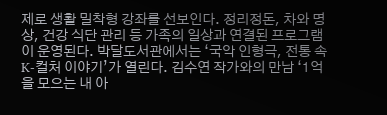제로 생활 밀착형 강좌를 선보인다. 정리정돈, 차와 명상, 건강 식단 관리 등 가족의 일상과 연결된 프로그램이 운영된다. 박달도서관에서는 ‘국악 인형극, 전통 속 K-컬처 이야기’가 열린다. 김수연 작가와의 만남 ‘1억을 모으는 내 아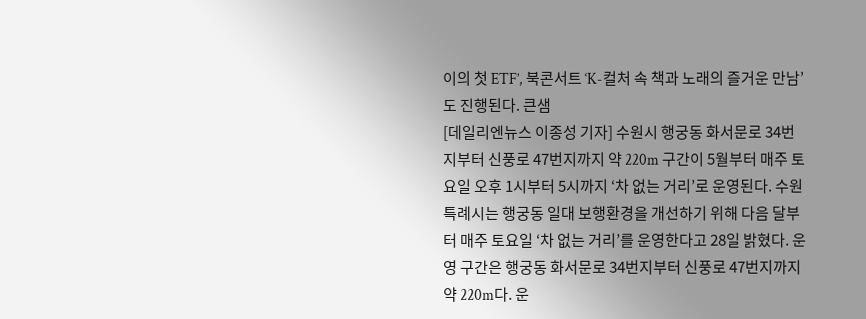이의 첫 ETF’, 북콘서트 ‘K-컬처 속 책과 노래의 즐거운 만남’도 진행된다. 큰샘
[데일리엔뉴스 이종성 기자] 수원시 행궁동 화서문로 34번지부터 신풍로 47번지까지 약 220m 구간이 5월부터 매주 토요일 오후 1시부터 5시까지 ‘차 없는 거리’로 운영된다. 수원특례시는 행궁동 일대 보행환경을 개선하기 위해 다음 달부터 매주 토요일 ‘차 없는 거리’를 운영한다고 28일 밝혔다. 운영 구간은 행궁동 화서문로 34번지부터 신풍로 47번지까지 약 220m다. 운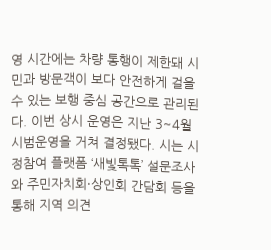영 시간에는 차량 통행이 제한돼 시민과 방문객이 보다 안전하게 걸을 수 있는 보행 중심 공간으로 관리된다. 이번 상시 운영은 지난 3~4월 시범운영을 거쳐 결정됐다. 시는 시정참여 플랫폼 ‘새빛톡톡’ 설문조사와 주민자치회·상인회 간담회 등을 통해 지역 의견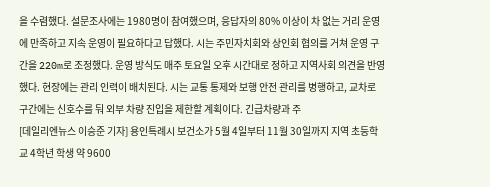을 수렴했다. 설문조사에는 1980명이 참여했으며, 응답자의 80% 이상이 차 없는 거리 운영에 만족하고 지속 운영이 필요하다고 답했다. 시는 주민자치회와 상인회 협의를 거쳐 운영 구간을 220m로 조정했다. 운영 방식도 매주 토요일 오후 시간대로 정하고 지역사회 의견을 반영했다. 현장에는 관리 인력이 배치된다. 시는 교통 통제와 보행 안전 관리를 병행하고, 교차로 구간에는 신호수를 둬 외부 차량 진입을 제한할 계획이다. 긴급차량과 주
[데일리엔뉴스 이승준 기자] 용인특례시 보건소가 5월 4일부터 11월 30일까지 지역 초등학교 4학년 학생 약 9600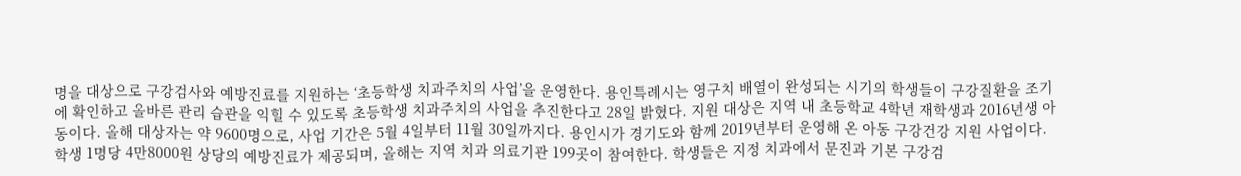명을 대상으로 구강검사와 예방진료를 지원하는 ‘초등학생 치과주치의 사업’을 운영한다. 용인특례시는 영구치 배열이 완성되는 시기의 학생들이 구강질환을 조기에 확인하고 올바른 관리 습관을 익힐 수 있도록 초등학생 치과주치의 사업을 추진한다고 28일 밝혔다. 지원 대상은 지역 내 초등학교 4학년 재학생과 2016년생 아동이다. 올해 대상자는 약 9600명으로, 사업 기간은 5월 4일부터 11월 30일까지다. 용인시가 경기도와 함께 2019년부터 운영해 온 아동 구강건강 지원 사업이다. 학생 1명당 4만8000원 상당의 예방진료가 제공되며, 올해는 지역 치과 의료기관 199곳이 참여한다. 학생들은 지정 치과에서 문진과 기본 구강검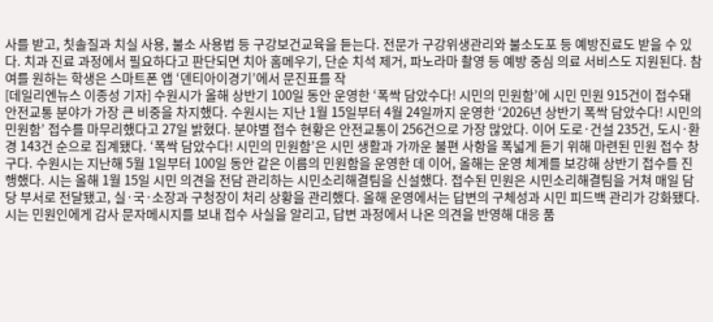사를 받고, 칫솔질과 치실 사용, 불소 사용법 등 구강보건교육을 듣는다. 전문가 구강위생관리와 불소도포 등 예방진료도 받을 수 있다. 치과 진료 과정에서 필요하다고 판단되면 치아 홈메우기, 단순 치석 제거, 파노라마 촬영 등 예방 중심 의료 서비스도 지원된다. 참여를 원하는 학생은 스마트폰 앱 ‘덴티아이경기’에서 문진표를 작
[데일리엔뉴스 이종성 기자] 수원시가 올해 상반기 100일 동안 운영한 ‘폭싹 담았수다! 시민의 민원함’에 시민 민원 915건이 접수돼 안전교통 분야가 가장 큰 비중을 차지했다. 수원시는 지난 1월 15일부터 4월 24일까지 운영한 ‘2026년 상반기 폭싹 담았수다! 시민의 민원함’ 접수를 마무리했다고 27일 밝혔다. 분야별 접수 현황은 안전교통이 256건으로 가장 많았다. 이어 도로·건설 235건, 도시·환경 143건 순으로 집계됐다. ‘폭싹 담았수다! 시민의 민원함’은 시민 생활과 가까운 불편 사항을 폭넓게 듣기 위해 마련된 민원 접수 창구다. 수원시는 지난해 5월 1일부터 100일 동안 같은 이름의 민원함을 운영한 데 이어, 올해는 운영 체계를 보강해 상반기 접수를 진행했다. 시는 올해 1월 15일 시민 의견을 전담 관리하는 시민소리해결팀을 신설했다. 접수된 민원은 시민소리해결팀을 거쳐 매일 담당 부서로 전달됐고, 실·국·소장과 구청장이 처리 상황을 관리했다. 올해 운영에서는 답변의 구체성과 시민 피드백 관리가 강화됐다. 시는 민원인에게 감사 문자메시지를 보내 접수 사실을 알리고, 답변 과정에서 나온 의견을 반영해 대응 품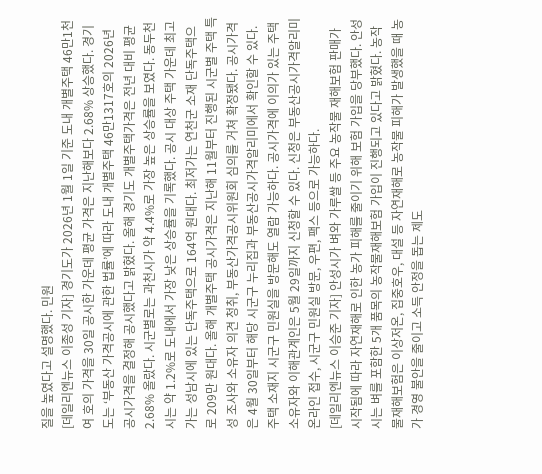질을 높였다고 설명했다. 민원
[데일리엔뉴스 이종성 기자] 경기도가 2026년 1월 1일 기준 도내 개별주택 46만1천여 호의 가격을 30일 공시한 가운데 평균 가격은 지난해보다 2.68% 상승했다. 경기도는 ‘부동산 가격공시에 관한 법률’에 따라 도내 개별주택 46만1317호의 2026년 공시가격을 결정해 공시했다고 밝혔다. 올해 경기도 개별주택가격은 전년 대비 평균 2.68% 올랐다. 시군별로는 과천시가 약 4.4%로 가장 높은 상승률을 보였다. 동두천시는 약 1.2%로 도내에서 가장 낮은 상승률을 기록했다. 공시 대상 주택 가운데 최고가는 성남시에 있는 단독주택으로 164억 원대다. 최저가는 연천군 소재 단독주택으로 209만 원대다. 올해 개별주택 공시가격은 지난해 11월부터 진행된 시군별 주택 특성 조사와 소유자 의견 청취, 부동산가격공시위원회 심의를 거쳐 확정됐다. 공시가격은 4월 30일부터 해당 시군구 누리집과 부동산공시가격알리미에서 확인할 수 있다. 주택 소재지 시군구 민원실을 방문해도 열람 가능하다. 공시가격에 이의가 있는 주택 소유자와 이해관계인은 5월 29일까지 신청할 수 있다. 신청은 부동산공시가격알리미 온라인 접수, 시군구 민원실 방문, 우편, 팩스 등으로 가능하다.
[데일리엔뉴스 이승준 기자] 안성시가 벼와 가루쌀 등 주요 농작물 재해보험 판매가 시작됨에 따라 자연재해로 인한 농가 피해를 줄이기 위해 보험 가입을 당부했다. 안성시는 벼를 포함한 5개 품목의 농작물재해보험 가입이 진행되고 있다고 밝혔다. 농작물재해보험은 이상저온, 집중호우, 대설 등 자연재해로 농작물 피해가 발생했을 때 농가 경영 불안을 줄이고 소득 안정을 돕는 제도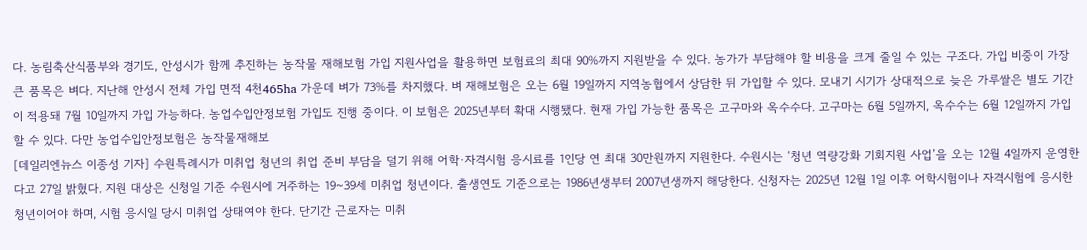다. 농림축산식품부와 경기도, 안성시가 함께 추진하는 농작물 재해보험 가입 지원사업을 활용하면 보험료의 최대 90%까지 지원받을 수 있다. 농가가 부담해야 할 비용을 크게 줄일 수 있는 구조다. 가입 비중이 가장 큰 품목은 벼다. 지난해 안성시 전체 가입 면적 4천465ha 가운데 벼가 73%를 차지했다. 벼 재해보험은 오는 6월 19일까지 지역농협에서 상담한 뒤 가입할 수 있다. 모내기 시기가 상대적으로 늦은 가루쌀은 별도 기간이 적용돼 7월 10일까지 가입 가능하다. 농업수입안정보험 가입도 진행 중이다. 이 보험은 2025년부터 확대 시행됐다. 현재 가입 가능한 품목은 고구마와 옥수수다. 고구마는 6월 5일까지, 옥수수는 6월 12일까지 가입할 수 있다. 다만 농업수입안정보험은 농작물재해보
[데일리엔뉴스 이종성 기자] 수원특례시가 미취업 청년의 취업 준비 부담을 덜기 위해 어학·자격시험 응시료를 1인당 연 최대 30만원까지 지원한다. 수원시는 ‘청년 역량강화 기회지원 사업’을 오는 12월 4일까지 운영한다고 27일 밝혔다. 지원 대상은 신청일 기준 수원시에 거주하는 19~39세 미취업 청년이다. 출생연도 기준으로는 1986년생부터 2007년생까지 해당한다. 신청자는 2025년 12월 1일 이후 어학시험이나 자격시험에 응시한 청년이어야 하며, 시험 응시일 당시 미취업 상태여야 한다. 단기간 근로자는 미취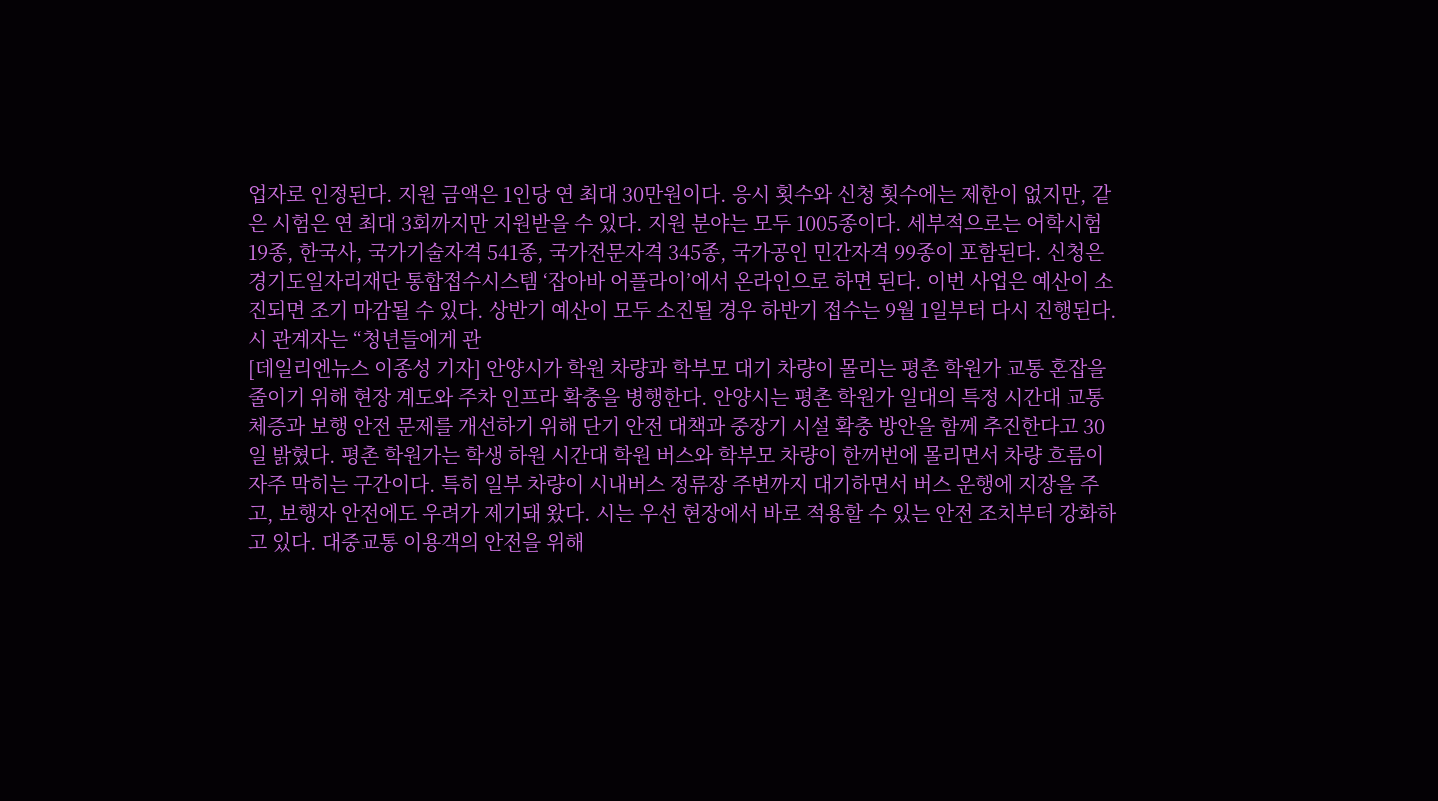업자로 인정된다. 지원 금액은 1인당 연 최대 30만원이다. 응시 횟수와 신청 횟수에는 제한이 없지만, 같은 시험은 연 최대 3회까지만 지원받을 수 있다. 지원 분야는 모두 1005종이다. 세부적으로는 어학시험 19종, 한국사, 국가기술자격 541종, 국가전문자격 345종, 국가공인 민간자격 99종이 포함된다. 신청은 경기도일자리재단 통합접수시스템 ‘잡아바 어플라이’에서 온라인으로 하면 된다. 이번 사업은 예산이 소진되면 조기 마감될 수 있다. 상반기 예산이 모두 소진될 경우 하반기 접수는 9월 1일부터 다시 진행된다. 시 관계자는 “청년들에게 관
[데일리엔뉴스 이종성 기자] 안양시가 학원 차량과 학부모 대기 차량이 몰리는 평촌 학원가 교통 혼잡을 줄이기 위해 현장 계도와 주차 인프라 확충을 병행한다. 안양시는 평촌 학원가 일대의 특정 시간대 교통 체증과 보행 안전 문제를 개선하기 위해 단기 안전 대책과 중장기 시설 확충 방안을 함께 추진한다고 30일 밝혔다. 평촌 학원가는 학생 하원 시간대 학원 버스와 학부모 차량이 한꺼번에 몰리면서 차량 흐름이 자주 막히는 구간이다. 특히 일부 차량이 시내버스 정류장 주변까지 대기하면서 버스 운행에 지장을 주고, 보행자 안전에도 우려가 제기돼 왔다. 시는 우선 현장에서 바로 적용할 수 있는 안전 조치부터 강화하고 있다. 대중교통 이용객의 안전을 위해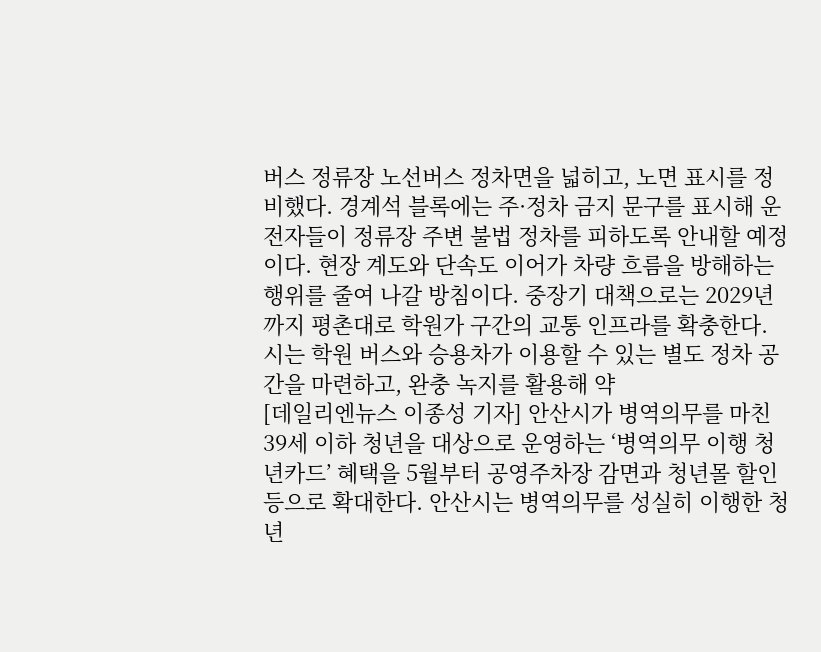버스 정류장 노선버스 정차면을 넓히고, 노면 표시를 정비했다. 경계석 블록에는 주·정차 금지 문구를 표시해 운전자들이 정류장 주변 불법 정차를 피하도록 안내할 예정이다. 현장 계도와 단속도 이어가 차량 흐름을 방해하는 행위를 줄여 나갈 방침이다. 중장기 대책으로는 2029년까지 평촌대로 학원가 구간의 교통 인프라를 확충한다. 시는 학원 버스와 승용차가 이용할 수 있는 별도 정차 공간을 마련하고, 완충 녹지를 활용해 약
[데일리엔뉴스 이종성 기자] 안산시가 병역의무를 마친 39세 이하 청년을 대상으로 운영하는 ‘병역의무 이행 청년카드’ 혜택을 5월부터 공영주차장 감면과 청년몰 할인 등으로 확대한다. 안산시는 병역의무를 성실히 이행한 청년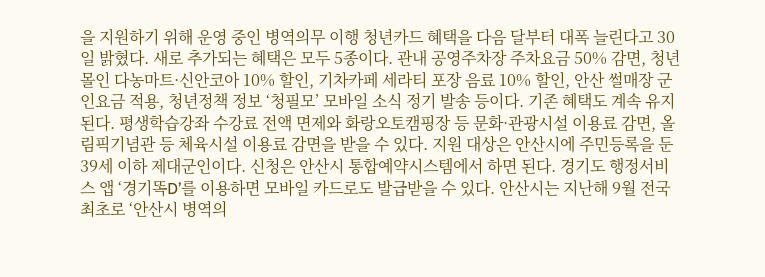을 지원하기 위해 운영 중인 병역의무 이행 청년카드 혜택을 다음 달부터 대폭 늘린다고 30일 밝혔다. 새로 추가되는 혜택은 모두 5종이다. 관내 공영주차장 주차요금 50% 감면, 청년몰인 다농마트·신안코아 10% 할인, 기차카페 세라티 포장 음료 10% 할인, 안산 썰매장 군인요금 적용, 청년정책 정보 ‘청필모’ 모바일 소식 정기 발송 등이다. 기존 혜택도 계속 유지된다. 평생학습강좌 수강료 전액 면제와 화랑오토캠핑장 등 문화·관광시설 이용료 감면, 올림픽기념관 등 체육시설 이용료 감면을 받을 수 있다. 지원 대상은 안산시에 주민등록을 둔 39세 이하 제대군인이다. 신청은 안산시 통합예약시스템에서 하면 된다. 경기도 행정서비스 앱 ‘경기똑D’를 이용하면 모바일 카드로도 발급받을 수 있다. 안산시는 지난해 9월 전국 최초로 ‘안산시 병역의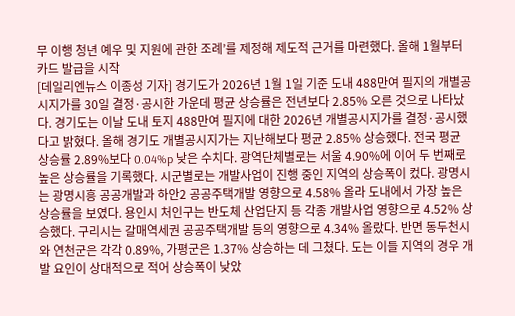무 이행 청년 예우 및 지원에 관한 조례’를 제정해 제도적 근거를 마련했다. 올해 1월부터 카드 발급을 시작
[데일리엔뉴스 이종성 기자] 경기도가 2026년 1월 1일 기준 도내 488만여 필지의 개별공시지가를 30일 결정·공시한 가운데 평균 상승률은 전년보다 2.85% 오른 것으로 나타났다. 경기도는 이날 도내 토지 488만여 필지에 대한 2026년 개별공시지가를 결정·공시했다고 밝혔다. 올해 경기도 개별공시지가는 지난해보다 평균 2.85% 상승했다. 전국 평균 상승률 2.89%보다 0.04%p 낮은 수치다. 광역단체별로는 서울 4.90%에 이어 두 번째로 높은 상승률을 기록했다. 시군별로는 개발사업이 진행 중인 지역의 상승폭이 컸다. 광명시는 광명시흥 공공개발과 하안2 공공주택개발 영향으로 4.58% 올라 도내에서 가장 높은 상승률을 보였다. 용인시 처인구는 반도체 산업단지 등 각종 개발사업 영향으로 4.52% 상승했다. 구리시는 갈매역세권 공공주택개발 등의 영향으로 4.34% 올랐다. 반면 동두천시와 연천군은 각각 0.89%, 가평군은 1.37% 상승하는 데 그쳤다. 도는 이들 지역의 경우 개발 요인이 상대적으로 적어 상승폭이 낮았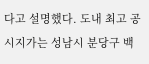다고 설명했다. 도내 최고 공시지가는 성남시 분당구 백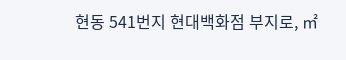현동 541번지 현대백화점 부지로, ㎡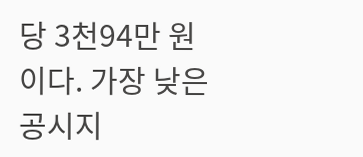당 3천94만 원이다. 가장 낮은 공시지